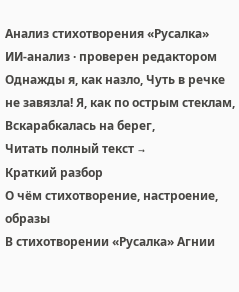Анализ стихотворения «Русалка»
ИИ-анализ · проверен редактором
Однажды я, как назло, Чуть в речке не завязла! Я, как по острым стеклам, Вскарабкалась на берег,
Читать полный текст →
Краткий разбор
О чём стихотворение, настроение, образы
В стихотворении «Русалка» Агнии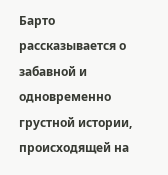Барто рассказывается о забавной и одновременно грустной истории, происходящей на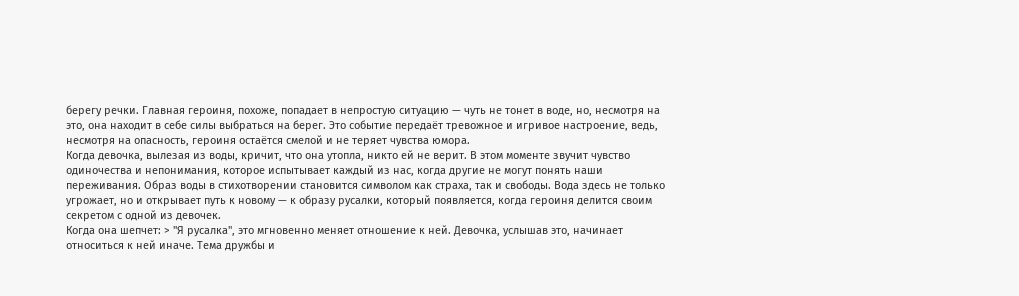берегу речки. Главная героиня, похоже, попадает в непростую ситуацию — чуть не тонет в воде, но, несмотря на это, она находит в себе силы выбраться на берег. Это событие передаёт тревожное и игривое настроение, ведь, несмотря на опасность, героиня остаётся смелой и не теряет чувства юмора.
Когда девочка, вылезая из воды, кричит, что она утопла, никто ей не верит. В этом моменте звучит чувство одиночества и непонимания, которое испытывает каждый из нас, когда другие не могут понять наши переживания. Образ воды в стихотворении становится символом как страха, так и свободы. Вода здесь не только угрожает, но и открывает путь к новому — к образу русалки, который появляется, когда героиня делится своим секретом с одной из девочек.
Когда она шепчет: > "Я русалка", это мгновенно меняет отношение к ней. Девочка, услышав это, начинает относиться к ней иначе. Тема дружбы и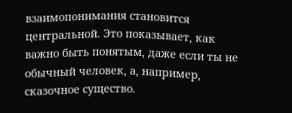взаимопонимания становится центральной. Это показывает, как важно быть понятым, даже если ты не обычный человек, а, например, сказочное существо.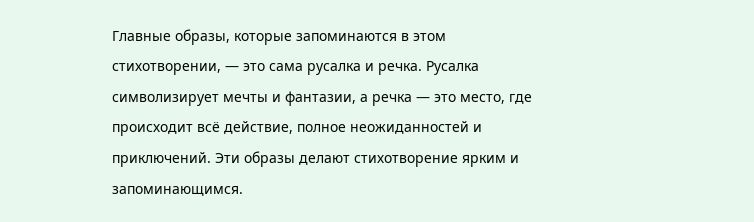Главные образы, которые запоминаются в этом стихотворении, — это сама русалка и речка. Русалка символизирует мечты и фантазии, а речка — это место, где происходит всё действие, полное неожиданностей и приключений. Эти образы делают стихотворение ярким и запоминающимся.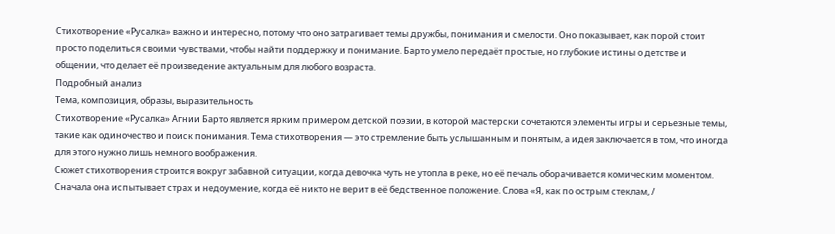Стихотворение «Русалка» важно и интересно, потому что оно затрагивает темы дружбы, понимания и смелости. Оно показывает, как порой стоит просто поделиться своими чувствами, чтобы найти поддержку и понимание. Барто умело передаёт простые, но глубокие истины о детстве и общении, что делает её произведение актуальным для любого возраста.
Подробный анализ
Тема, композиция, образы, выразительность
Стихотворение «Русалка» Агнии Барто является ярким примером детской поэзии, в которой мастерски сочетаются элементы игры и серьезные темы, такие как одиночество и поиск понимания. Тема стихотворения — это стремление быть услышанным и понятым, а идея заключается в том, что иногда для этого нужно лишь немного воображения.
Сюжет стихотворения строится вокруг забавной ситуации, когда девочка чуть не утопла в реке, но её печаль оборачивается комическим моментом. Сначала она испытывает страх и недоумение, когда её никто не верит в её бедственное положение. Слова «Я, как по острым стеклам, /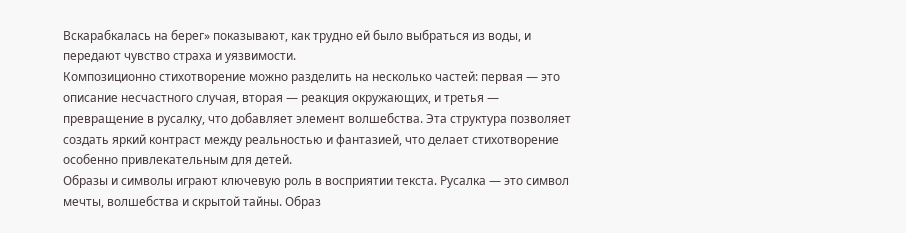Вскарабкалась на берег» показывают, как трудно ей было выбраться из воды, и передают чувство страха и уязвимости.
Композиционно стихотворение можно разделить на несколько частей: первая — это описание несчастного случая, вторая — реакция окружающих, и третья — превращение в русалку, что добавляет элемент волшебства. Эта структура позволяет создать яркий контраст между реальностью и фантазией, что делает стихотворение особенно привлекательным для детей.
Образы и символы играют ключевую роль в восприятии текста. Русалка — это символ мечты, волшебства и скрытой тайны. Образ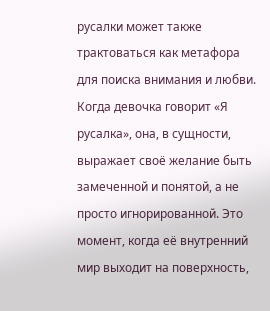русалки может также трактоваться как метафора для поиска внимания и любви. Когда девочка говорит «Я русалка», она, в сущности, выражает своё желание быть замеченной и понятой, а не просто игнорированной. Это момент, когда её внутренний мир выходит на поверхность,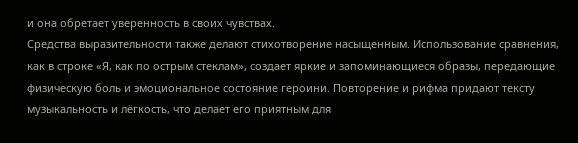и она обретает уверенность в своих чувствах.
Средства выразительности также делают стихотворение насыщенным. Использование сравнения, как в строке «Я, как по острым стеклам», создает яркие и запоминающиеся образы, передающие физическую боль и эмоциональное состояние героини. Повторение и рифма придают тексту музыкальность и лёгкость, что делает его приятным для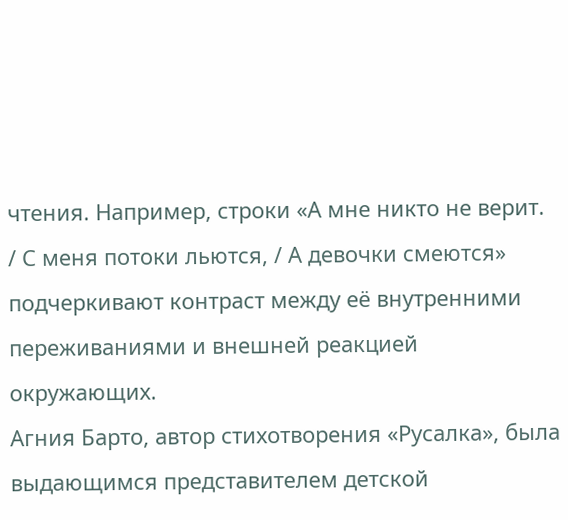чтения. Например, строки «А мне никто не верит. / С меня потоки льются, / А девочки смеются» подчеркивают контраст между её внутренними переживаниями и внешней реакцией окружающих.
Агния Барто, автор стихотворения «Русалка», была выдающимся представителем детской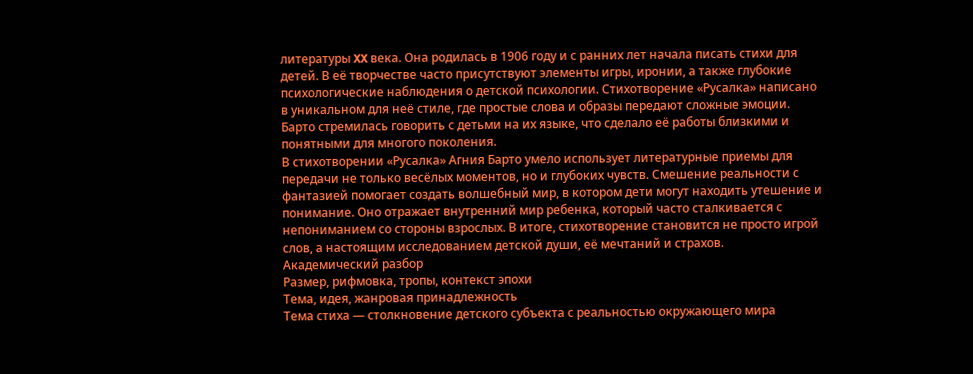литературы XX века. Она родилась в 1906 году и с ранних лет начала писать стихи для детей. В её творчестве часто присутствуют элементы игры, иронии, а также глубокие психологические наблюдения о детской психологии. Стихотворение «Русалка» написано в уникальном для неё стиле, где простые слова и образы передают сложные эмоции. Барто стремилась говорить с детьми на их языке, что сделало её работы близкими и понятными для многого поколения.
В стихотворении «Русалка» Агния Барто умело использует литературные приемы для передачи не только весёлых моментов, но и глубоких чувств. Смешение реальности с фантазией помогает создать волшебный мир, в котором дети могут находить утешение и понимание. Оно отражает внутренний мир ребенка, который часто сталкивается с непониманием со стороны взрослых. В итоге, стихотворение становится не просто игрой слов, а настоящим исследованием детской души, её мечтаний и страхов.
Академический разбор
Размер, рифмовка, тропы, контекст эпохи
Тема, идея, жанровая принадлежность
Тема стиха — столкновение детского субъекта с реальностью окружающего мира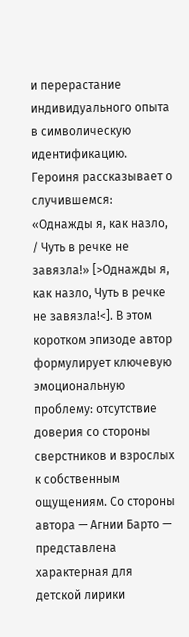и перерастание индивидуального опыта в символическую идентификацию. Героиня рассказывает о случившемся: «Однажды я, как назло, / Чуть в речке не завязла!» [>Однажды я, как назло, Чуть в речке не завязла!<]. В этом коротком эпизоде автор формулирует ключевую эмоциональную проблему: отсутствие доверия со стороны сверстников и взрослых к собственным ощущениям. Со стороны автора — Агнии Барто — представлена характерная для детской лирики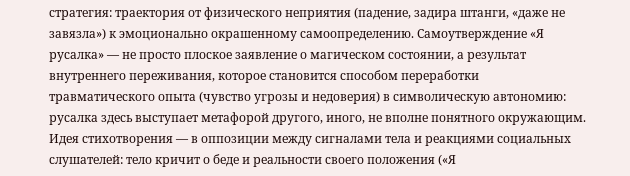стратегия: траектория от физического неприятия (падение, задира штанги, «даже не завязла») к эмоционально окрашенному самоопределению. Самоутверждение «Я русалка» — не просто плоское заявление о магическом состоянии, а результат внутреннего переживания, которое становится способом переработки травматического опыта (чувство угрозы и недоверия) в символическую автономию: русалка здесь выступает метафорой другого, иного, не вполне понятного окружающим.
Идея стихотворения — в оппозиции между сигналами тела и реакциями социальных слушателей: тело кричит о беде и реальности своего положения («Я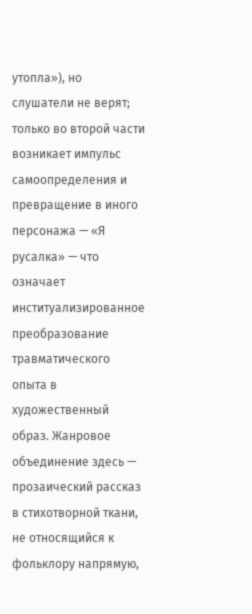утопла»), но слушатели не верят; только во второй части возникает импульс самоопределения и превращение в иного персонажа — «Я русалка» — что означает институализированное преобразование травматического опыта в художественный образ. Жанровое объединение здесь — прозаический рассказ в стихотворной ткани, не относящийся к фольклору напрямую,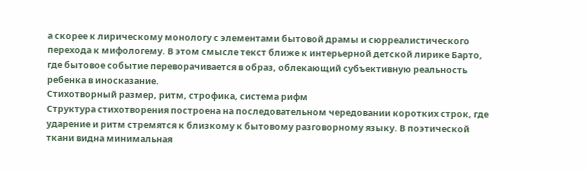а скорее к лирическому монологу с элементами бытовой драмы и сюрреалистического перехода к мифологему. В этом смысле текст ближе к интерьерной детской лирике Барто, где бытовое событие переворачивается в образ, облекающий субъективную реальность ребенка в иносказание.
Стихотворный размер, ритм, строфика, система рифм
Структура стихотворения построена на последовательном чередовании коротких строк, где ударение и ритм стремятся к близкому к бытовому разговорному языку. В поэтической ткани видна минимальная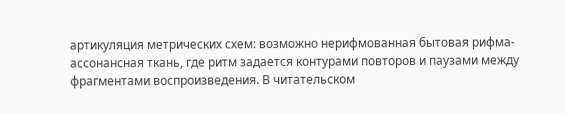артикуляция метрических схем: возможно нерифмованная бытовая рифма-ассонансная ткань, где ритм задается контурами повторов и паузами между фрагментами воспроизведения. В читательском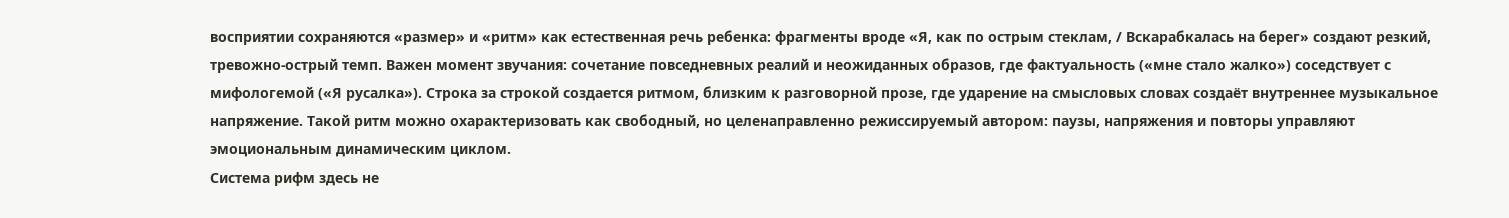восприятии сохраняются «размер» и «ритм» как естественная речь ребенка: фрагменты вроде «Я, как по острым стеклам, / Вскарабкалась на берег» создают резкий, тревожно-острый темп. Важен момент звучания: сочетание повседневных реалий и неожиданных образов, где фактуальность («мне стало жалко») соседствует с мифологемой («Я русалка»). Строка за строкой создается ритмом, близким к разговорной прозе, где ударение на смысловых словах создаёт внутреннее музыкальное напряжение. Такой ритм можно охарактеризовать как свободный, но целенаправленно режиссируемый автором: паузы, напряжения и повторы управляют эмоциональным динамическим циклом.
Система рифм здесь не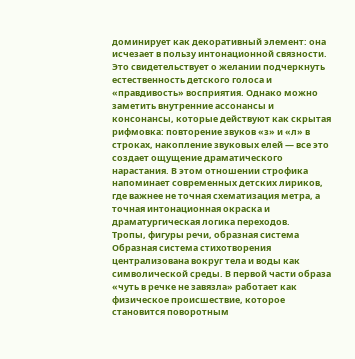доминирует как декоративный элемент: она исчезает в пользу интонационной связности. Это свидетельствует о желании подчеркнуть естественность детского голоса и «правдивость» восприятия. Однако можно заметить внутренние ассонансы и консонансы, которые действуют как скрытая рифмовка: повторение звуков «з» и «л» в строках, накопление звуковых елей — все это создает ощущение драматического нарастания. В этом отношении строфика напоминает современных детских лириков, где важнее не точная схематизация метра, а точная интонационная окраска и драматургическая логика переходов.
Тропы, фигуры речи, образная система
Образная система стихотворения централизована вокруг тела и воды как символической среды. В первой части образа «чуть в речке не завязла» работает как физическое происшествие, которое становится поворотным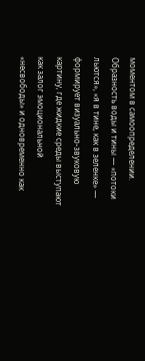моментом в самоопределении. Образность воды и тины — «потоки льются», «я в тине, как в зеленке» — формирует визуально-звуковую картину, где жидкие среды выступают как залог эмоциональной «несвободы» и одновременно как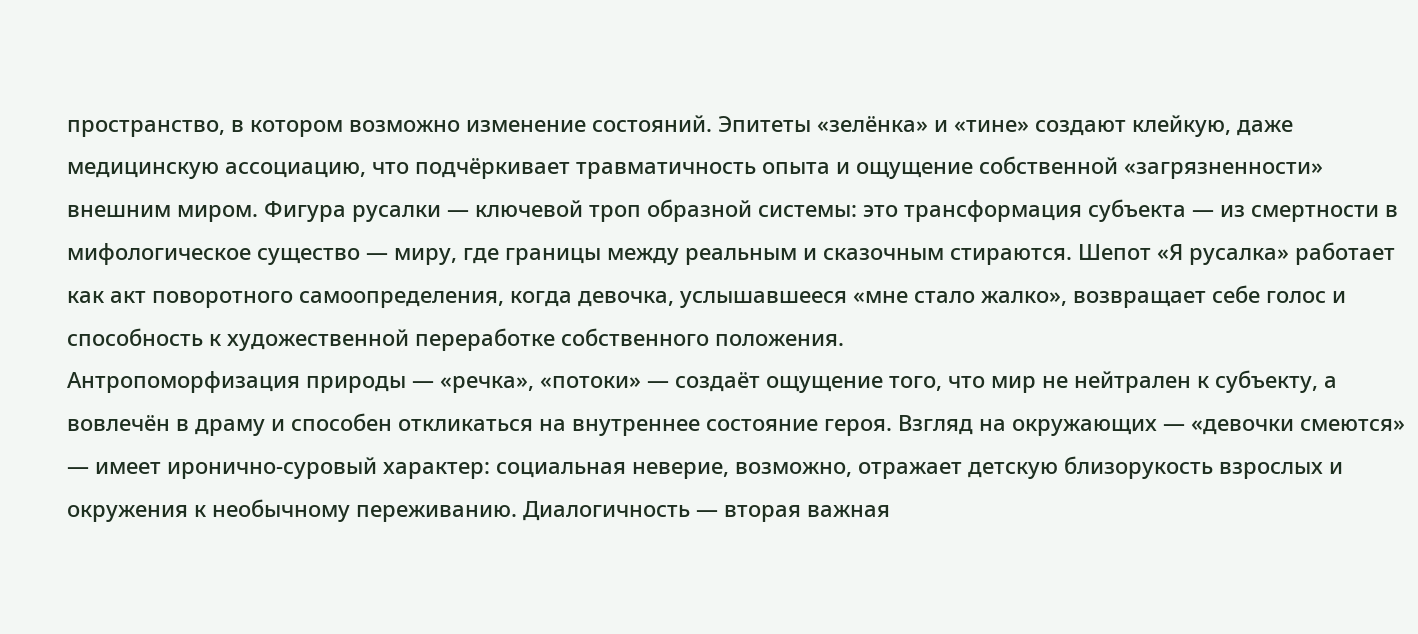пространство, в котором возможно изменение состояний. Эпитеты «зелёнка» и «тине» создают клейкую, даже медицинскую ассоциацию, что подчёркивает травматичность опыта и ощущение собственной «загрязненности» внешним миром. Фигура русалки — ключевой троп образной системы: это трансформация субъекта — из смертности в мифологическое существо — миру, где границы между реальным и сказочным стираются. Шепот «Я русалка» работает как акт поворотного самоопределения, когда девочка, услышавшееся «мне стало жалко», возвращает себе голос и способность к художественной переработке собственного положения.
Антропоморфизация природы — «речка», «потоки» — создаёт ощущение того, что мир не нейтрален к субъекту, а вовлечён в драму и способен откликаться на внутреннее состояние героя. Взгляд на окружающих — «девочки смеются» — имеет иронично-суровый характер: социальная неверие, возможно, отражает детскую близорукость взрослых и окружения к необычному переживанию. Диалогичность — вторая важная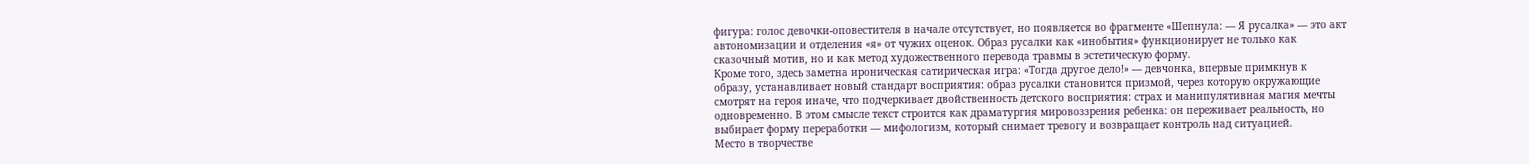фигура: голос девочки-оповестителя в начале отсутствует, но появляется во фрагменте «Шепнула: — Я русалка» — это акт автономизации и отделения «я» от чужих оценок. Образ русалки как «инобытия» функционирует не только как сказочный мотив, но и как метод художественного перевода травмы в эстетическую форму.
Кроме того, здесь заметна ироническая сатирическая игра: «Тогда другое дело!» — девчонка, впервые примкнув к образу, устанавливает новый стандарт восприятия: образ русалки становится призмой, через которую окружающие смотрят на героя иначе, что подчеркивает двойственность детского восприятия: страх и манипулятивная магия мечты одновременно. В этом смысле текст строится как драматургия мировоззрения ребенка: он переживает реальность, но выбирает форму переработки — мифологизм, который снимает тревогу и возвращает контроль над ситуацией.
Место в творчестве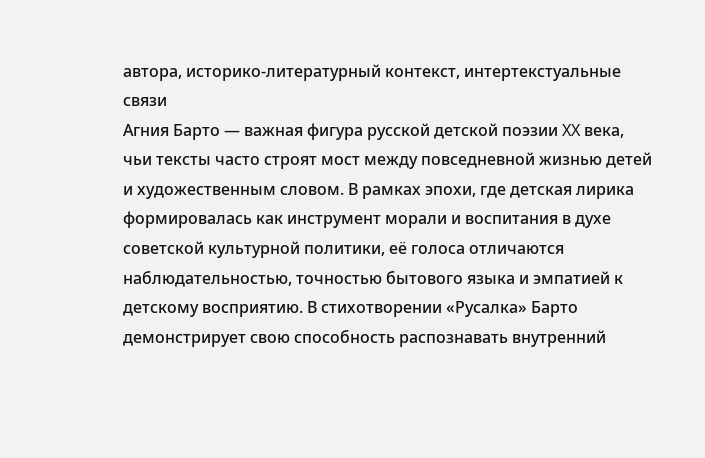автора, историко-литературный контекст, интертекстуальные связи
Агния Барто — важная фигура русской детской поэзии XX века, чьи тексты часто строят мост между повседневной жизнью детей и художественным словом. В рамках эпохи, где детская лирика формировалась как инструмент морали и воспитания в духе советской культурной политики, её голоса отличаются наблюдательностью, точностью бытового языка и эмпатией к детскому восприятию. В стихотворении «Русалка» Барто демонстрирует свою способность распознавать внутренний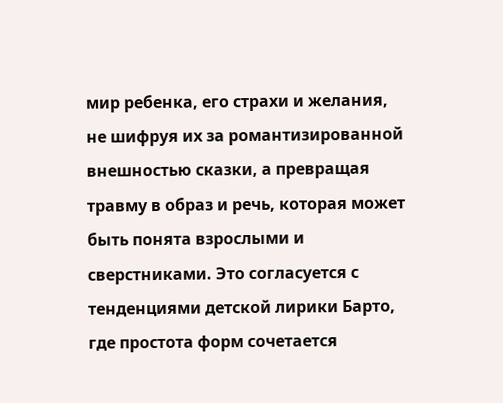мир ребенка, его страхи и желания, не шифруя их за романтизированной внешностью сказки, а превращая травму в образ и речь, которая может быть понята взрослыми и сверстниками. Это согласуется с тенденциями детской лирики Барто, где простота форм сочетается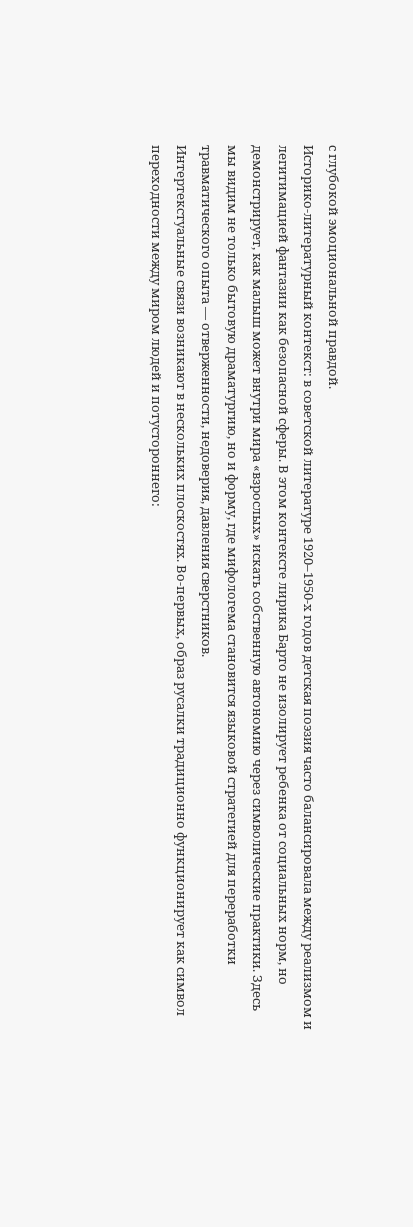с глубокой эмоциональной правдой.
Историко-литературный контекст: в советской литературе 1920–1950-х годов детская поэзия часто балансировала между реализмом и легитимацией фантазии как безопасной сферы. В этом контексте лирика Барто не изолирует ребенка от социальных норм, но демонстрирует, как малыш может внутри мира «взрослых» искать собственную автономию через символические практики. Здесь мы видим не только бытовую драматургию, но и форму, где мифологема становится языковой стратегией для переработки травматического опыта — отверженности, недоверия, давления сверстников.
Интертекстуальные связи возникают в нескольких плоскостях. Во-первых, образ русалки традиционно функционирует как символ переходности между миром людей и потустороннего: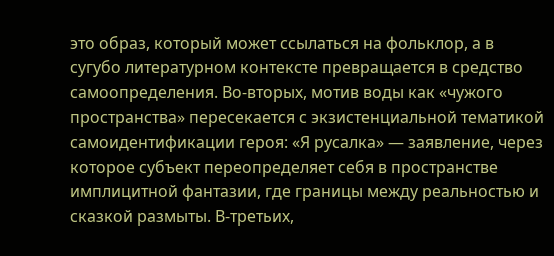это образ, который может ссылаться на фольклор, а в сугубо литературном контексте превращается в средство самоопределения. Во-вторых, мотив воды как «чужого пространства» пересекается с экзистенциальной тематикой самоидентификации героя: «Я русалка» — заявление, через которое субъект переопределяет себя в пространстве имплицитной фантазии, где границы между реальностью и сказкой размыты. В-третьих,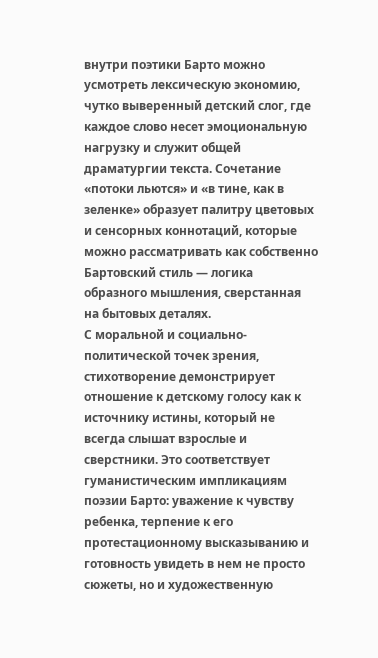внутри поэтики Барто можно усмотреть лексическую экономию, чутко выверенный детский слог, где каждое слово несет эмоциональную нагрузку и служит общей драматургии текста. Сочетание «потоки льются» и «в тине, как в зеленке» образует палитру цветовых и сенсорных коннотаций, которые можно рассматривать как собственно Бартовский стиль — логика образного мышления, сверстанная на бытовых деталях.
С моральной и социально-политической точек зрения, стихотворение демонстрирует отношение к детскому голосу как к источнику истины, который не всегда слышат взрослые и сверстники. Это соответствует гуманистическим импликациям поэзии Барто: уважение к чувству ребенка, терпение к его протестационному высказыванию и готовность увидеть в нем не просто сюжеты, но и художественную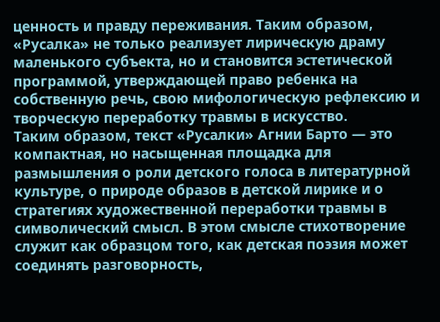ценность и правду переживания. Таким образом, «Русалка» не только реализует лирическую драму маленького субъекта, но и становится эстетической программой, утверждающей право ребенка на собственную речь, свою мифологическую рефлексию и творческую переработку травмы в искусство.
Таким образом, текст «Русалки» Агнии Барто — это компактная, но насыщенная площадка для размышления о роли детского голоса в литературной культуре, о природе образов в детской лирике и о стратегиях художественной переработки травмы в символический смысл. В этом смысле стихотворение служит как образцом того, как детская поэзия может соединять разговорность,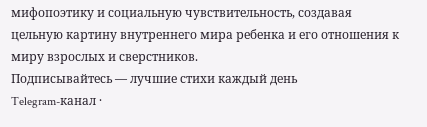мифопоэтику и социальную чувствительность, создавая цельную картину внутреннего мира ребенка и его отношения к миру взрослых и сверстников.
Подписывайтесь — лучшие стихи каждый день
Telegram-канал ·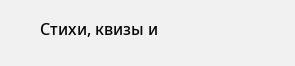Стихи, квизы и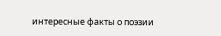интересные факты о поэзии